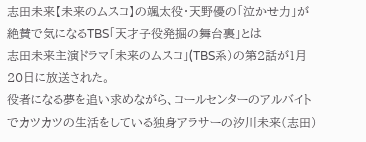志田未来【未来のムスコ】の颯太役・天野優の「泣かせ力」が絶賛で気になるTBS「天才子役発掘の舞台裏」とは
志田未来主演ドラマ「未来のムスコ」(TBS系)の第2話が1月20日に放送された。
役者になる夢を追い求めながら、コールセンターのアルバイトでカツカツの生活をしている独身アラサーの汐川未来(志田)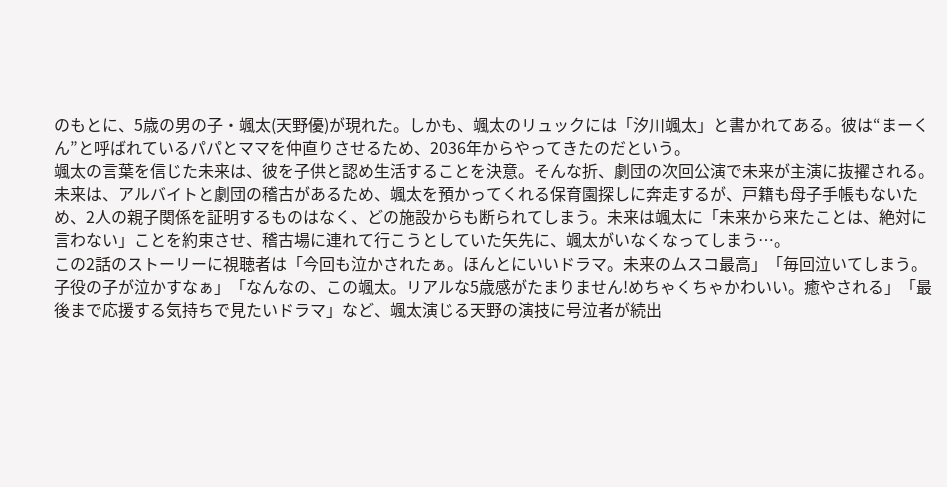のもとに、5歳の男の子・颯太(天野優)が現れた。しかも、颯太のリュックには「汐川颯太」と書かれてある。彼は“まーくん”と呼ばれているパパとママを仲直りさせるため、2036年からやってきたのだという。
颯太の言葉を信じた未来は、彼を子供と認め生活することを決意。そんな折、劇団の次回公演で未来が主演に抜擢される。未来は、アルバイトと劇団の稽古があるため、颯太を預かってくれる保育園探しに奔走するが、戸籍も母子手帳もないため、2人の親子関係を証明するものはなく、どの施設からも断られてしまう。未来は颯太に「未来から来たことは、絶対に言わない」ことを約束させ、稽古場に連れて行こうとしていた矢先に、颯太がいなくなってしまう…。
この2話のストーリーに視聴者は「今回も泣かされたぁ。ほんとにいいドラマ。未来のムスコ最高」「毎回泣いてしまう。子役の子が泣かすなぁ」「なんなの、この颯太。リアルな5歳感がたまりません!めちゃくちゃかわいい。癒やされる」「最後まで応援する気持ちで見たいドラマ」など、颯太演じる天野の演技に号泣者が続出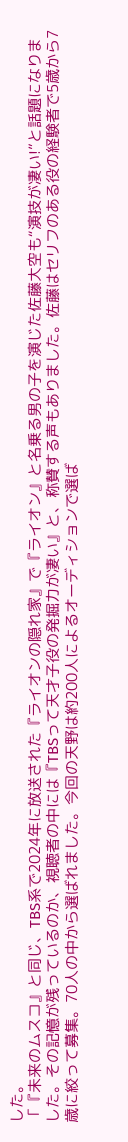した。
「『未来のムスコ』と同じ、TBS系で2024年に放送された『ライオンの隠れ家』で『ライオン』と名乗る男の子を演じた佐藤大空も“演技が凄い!”と話題になりました。その記憶が残っているのか、視聴者の中には『TBSって天才子役の発掘力が凄い』と、称賛する声もありました。佐藤はセリフのある役の経験者で5歳から7歳に絞って募集。70人の中から選ばれました。今回の天野は約200人によるオーディションで選ば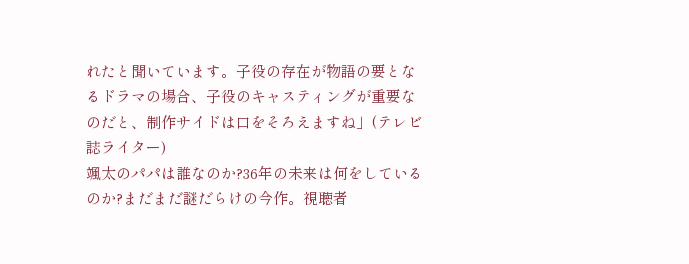れたと聞いています。子役の存在が物語の要となるドラマの場合、子役のキャスティングが重要なのだと、制作サイドは口をそろえますね」(テレビ誌ライター)
颯太のパパは誰なのか?36年の未来は何をしているのか?まだまだ謎だらけの今作。視聴者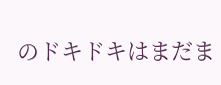のドキドキはまだま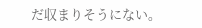だ収まりそうにない。